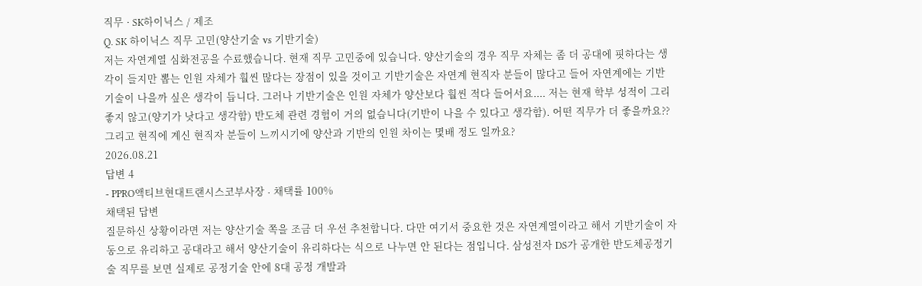직무 · SK하이닉스 / 제조
Q. SK 하이닉스 직무 고민(양산기술 vs 기반기술)
저는 자연계열 심화전공을 수료했습니다. 현재 직무 고민중에 있습니다. 양산기술의 경우 직무 자체는 좀 더 공대에 핏하다는 생각이 들지만 뽑는 인원 자체가 훨씬 많다는 장점이 있을 것이고 기반기술은 자연계 현직자 분들이 많다고 들어 자연계에는 기반 기술이 나을까 싶은 생각이 듭니다. 그러나 기반기술은 인원 자체가 양산보다 훨씬 적다 들어서요.... 저는 현재 학부 성적이 그리 좋지 않고(양기가 낫다고 생각함) 반도체 관련 경험이 거의 없습니다(기반이 나을 수 있다고 생각함). 어떤 직무가 더 좋을까요?? 그리고 현직에 계신 현직자 분들이 느끼시기에 양산과 기반의 인원 차이는 몇배 정도 일까요?
2026.08.21
답변 4
- PPRO액티브현대트랜시스코부사장 ∙ 채택률 100%
채택된 답변
질문하신 상황이라면 저는 양산기술 쪽을 조금 더 우선 추천합니다. 다만 여기서 중요한 것은 자연계열이라고 해서 기반기술이 자동으로 유리하고 공대라고 해서 양산기술이 유리하다는 식으로 나누면 안 된다는 점입니다. 삼성전자 DS가 공개한 반도체공정기술 직무를 보면 실제로 공정기술 안에 8대 공정 개발과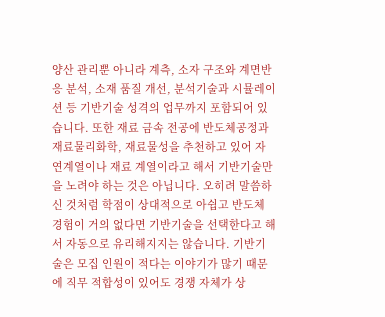양산 관리뿐 아니라 계측, 소자 구조와 계면반응 분석, 소재 품질 개선, 분석기술과 시뮬레이션 등 기반기술 성격의 업무까지 포함되어 있습니다. 또한 재료 금속 전공에 반도체공정과 재료물리화학, 재료물성을 추천하고 있어 자연계열이나 재료 계열이라고 해서 기반기술만을 노려야 하는 것은 아닙니다. 오히려 말씀하신 것처럼 학점이 상대적으로 아쉽고 반도체 경험이 거의 없다면 기반기술을 선택한다고 해서 자동으로 유리해지지는 않습니다. 기반기술은 모집 인원이 적다는 이야기가 많기 때문에 직무 적합성이 있어도 경쟁 자체가 상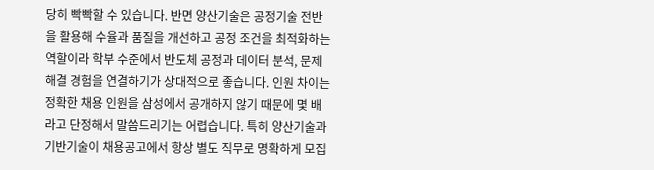당히 빡빡할 수 있습니다. 반면 양산기술은 공정기술 전반을 활용해 수율과 품질을 개선하고 공정 조건을 최적화하는 역할이라 학부 수준에서 반도체 공정과 데이터 분석, 문제 해결 경험을 연결하기가 상대적으로 좋습니다. 인원 차이는 정확한 채용 인원을 삼성에서 공개하지 않기 때문에 몇 배라고 단정해서 말씀드리기는 어렵습니다. 특히 양산기술과 기반기술이 채용공고에서 항상 별도 직무로 명확하게 모집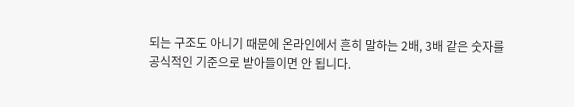되는 구조도 아니기 때문에 온라인에서 흔히 말하는 2배, 3배 같은 숫자를 공식적인 기준으로 받아들이면 안 됩니다.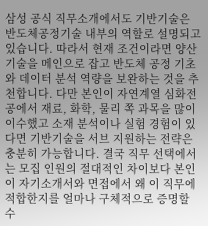삼성 공식 직무소개에서도 기반기술은 반도체공정기술 내부의 역할로 설명되고 있습니다. 따라서 현재 조건이라면 양산기술을 메인으로 잡고 반도체 공정 기초와 데이터 분석 역량을 보완하는 것을 추천합니다. 다만 본인이 자연계열 심화전공에서 재료, 화학, 물리 쪽 과목을 많이 이수했고 소재 분석이나 실험 경험이 있다면 기반기술을 서브 지원하는 전략은 충분히 가능합니다. 결국 직무 선택에서는 모집 인원의 절대적인 차이보다 본인이 자기소개서와 면접에서 왜 이 직무에 적합한지를 얼마나 구체적으로 증명할 수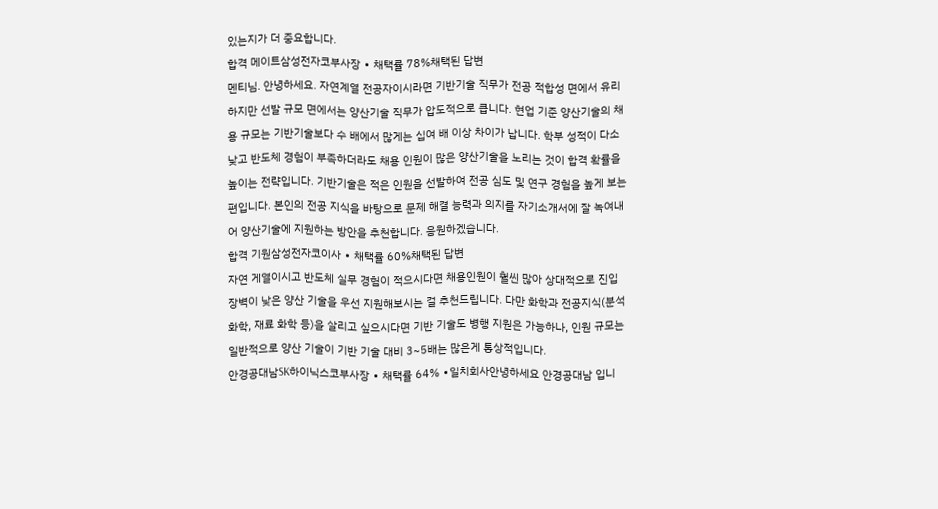있는지가 더 중요합니다.
합격 메이트삼성전자코부사장 ∙ 채택률 78%채택된 답변
멘티님. 안녕하세요. 자연계열 전공자이시라면 기반기술 직무가 전공 적합성 면에서 유리하지만 선발 규모 면에서는 양산기술 직무가 압도적으로 큽니다. 현업 기준 양산기술의 채용 규모는 기반기술보다 수 배에서 많게는 십여 배 이상 차이가 납니다. 학부 성적이 다소 낮고 반도체 경험이 부족하더라도 채용 인원이 많은 양산기술을 노리는 것이 합격 확률을 높이는 전략입니다. 기반기술은 적은 인원을 선발하여 전공 심도 및 연구 경험을 높게 보는 편입니다. 본인의 전공 지식을 바탕으로 문제 해결 능력과 의지를 자기소개서에 잘 녹여내어 양산기술에 지원하는 방안을 추천합니다. 응원하겠습니다.
합격 기원삼성전자코이사 ∙ 채택률 60%채택된 답변
자연 게열이시고 반도체 실무 경험이 적으시다면 채용인원이 훨씬 많아 상대적으로 진입 장벽이 낮은 양산 기술을 우선 지원해보시는 걸 추천드립니다. 다만 화학과 전공지식(분석 화학, 재료 화학 등)을 살리고 싶으시다면 기반 기술도 병행 지원은 가능하나, 인원 규모는 일반적으로 양산 기술이 기반 기술 대비 3~5배는 많은게 통상적입니다.
안경공대남SK하이닉스코부사장 ∙ 채택률 64% ∙일치회사안녕하세요 안경공대남 입니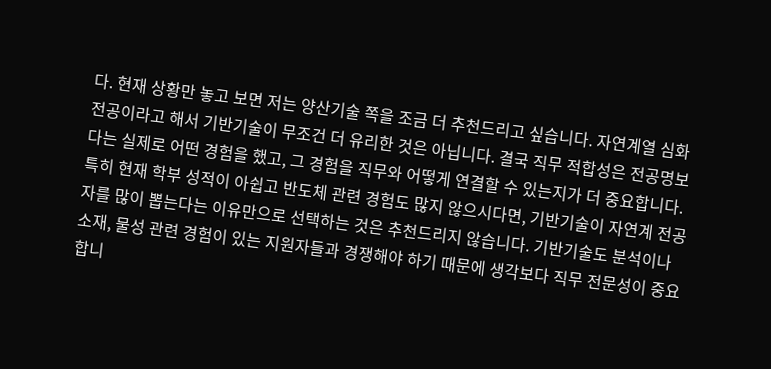다. 현재 상황만 놓고 보면 저는 양산기술 쪽을 조금 더 추천드리고 싶습니다. 자연계열 심화전공이라고 해서 기반기술이 무조건 더 유리한 것은 아닙니다. 결국 직무 적합성은 전공명보다는 실제로 어떤 경험을 했고, 그 경험을 직무와 어떻게 연결할 수 있는지가 더 중요합니다. 특히 현재 학부 성적이 아쉽고 반도체 관련 경험도 많지 않으시다면, 기반기술이 자연계 전공자를 많이 뽑는다는 이유만으로 선택하는 것은 추천드리지 않습니다. 기반기술도 분석이나 소재, 물성 관련 경험이 있는 지원자들과 경쟁해야 하기 때문에 생각보다 직무 전문성이 중요합니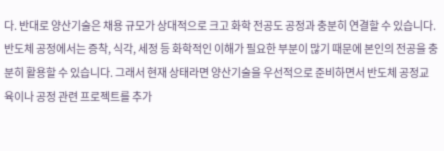다. 반대로 양산기술은 채용 규모가 상대적으로 크고 화학 전공도 공정과 충분히 연결할 수 있습니다. 반도체 공정에서는 증착, 식각, 세정 등 화학적인 이해가 필요한 부분이 많기 때문에 본인의 전공을 충분히 활용할 수 있습니다. 그래서 현재 상태라면 양산기술을 우선적으로 준비하면서 반도체 공정교육이나 공정 관련 프로젝트를 추가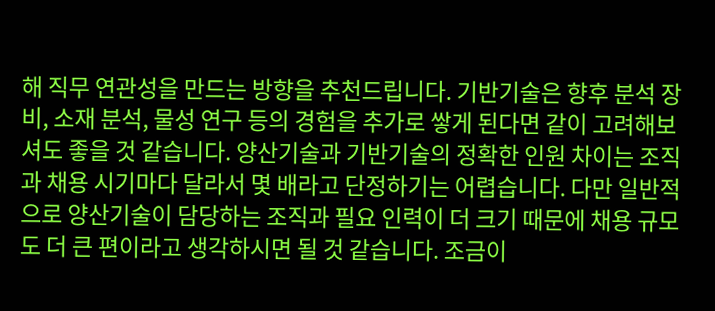해 직무 연관성을 만드는 방향을 추천드립니다. 기반기술은 향후 분석 장비, 소재 분석, 물성 연구 등의 경험을 추가로 쌓게 된다면 같이 고려해보셔도 좋을 것 같습니다. 양산기술과 기반기술의 정확한 인원 차이는 조직과 채용 시기마다 달라서 몇 배라고 단정하기는 어렵습니다. 다만 일반적으로 양산기술이 담당하는 조직과 필요 인력이 더 크기 때문에 채용 규모도 더 큰 편이라고 생각하시면 될 것 같습니다. 조금이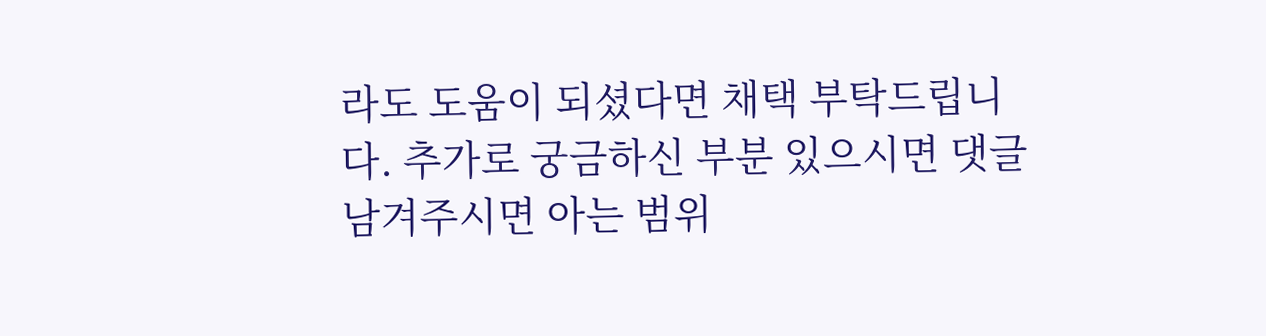라도 도움이 되셨다면 채택 부탁드립니다. 추가로 궁금하신 부분 있으시면 댓글 남겨주시면 아는 범위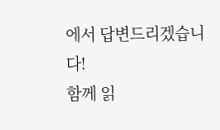에서 답변드리겠습니다!
함께 읽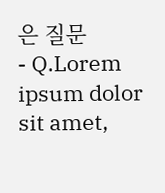은 질문
- Q.Lorem ipsum dolor sit amet,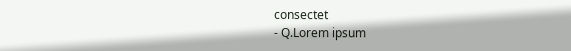consectet
- Q.Lorem ipsum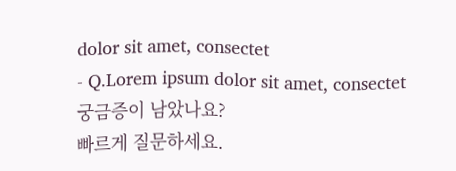dolor sit amet, consectet
- Q.Lorem ipsum dolor sit amet, consectet
궁금증이 남았나요?
빠르게 질문하세요.